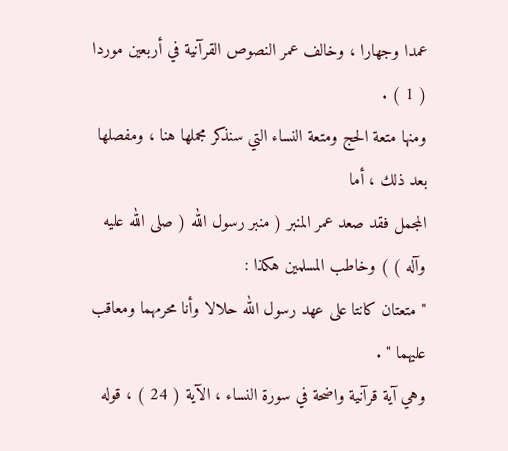عمدا وجهارا ، وخالف عمر النصوص القرآنية في أربعين موردا ( 1 ) .
ومنها متعة الحج ومتعة النساء التي سنذكر مجملها هنا ، ومفصلها بعد ذلك ، أما
المجمل فقد صعد عمر المنبر ( منبر رسول الله ( صلى الله عليه وآله ) ) وخاطب المسلمين هكذا :
" متعتان كانتا على عهد رسول الله حلالا وأنا محرمهما ومعاقب عليهما " .
وهي آية قرآنية واضحة في سورة النساء ، الآية ( 24 ) ، قوله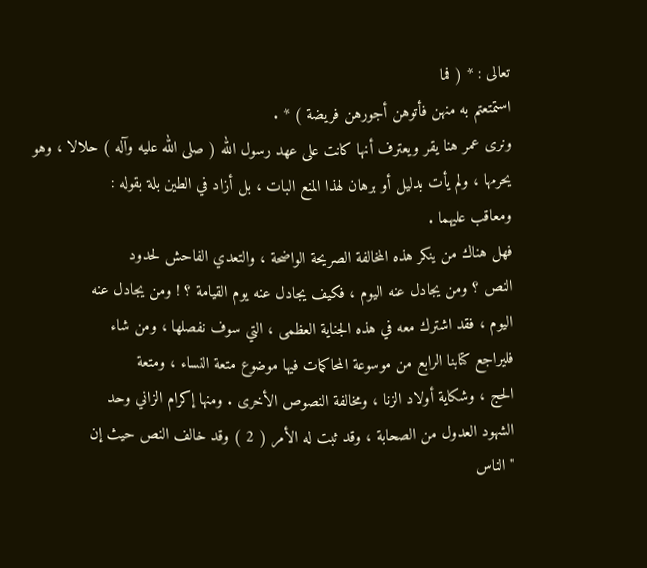تعالى : * ( فما
استمتعتم به منهن فأتوهن أجورهن فريضة ) * .
ونرى عمر هنا يقر ويعترف أنها كانت على عهد رسول الله ( صلى الله عليه وآله ) حلالا ، وهو
يحرمها ، ولم يأت بدليل أو برهان لهذا المنع البات ، بل أزاد في الطين بلة بقوله :
ومعاقب عليهما .
فهل هناك من ينكر هذه المخالفة الصريحة الواضحة ، والتعدي الفاحش لحدود
النص ؟ ومن يجادل عنه اليوم ، فكيف يجادل عنه يوم القيامة ؟ ! ومن يجادل عنه
اليوم ، فقد اشترك معه في هذه الجناية العظمى ، التي سوف نفصلها ، ومن شاء
فليراجع كتابنا الرابع من موسوعة المحاكمات فيها موضوع متعة النساء ، ومتعة
الحج ، وشكاية أولاد الزنا ، ومخالفة النصوص الأخرى . ومنها إكرام الزاني وحد
الشهود العدول من الصحابة ، وقد ثبت له الأمر ( 2 ) وقد خالف النص حيث إن
" الناس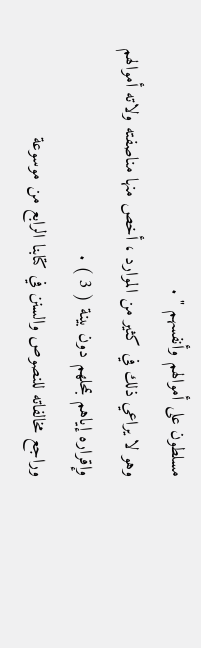مسلطون على أموالهم وأنفسهم " .
وهو لا يراعي ذلك في كثير من الموارد ، أخص منها مناصفته ولاته أموالهم
وإقراره إياهم بمحلهم دون بينة ( 3 ) .
وراجع مخالفاته للنصوص والسنن في كتابنا الرابع من موسوعة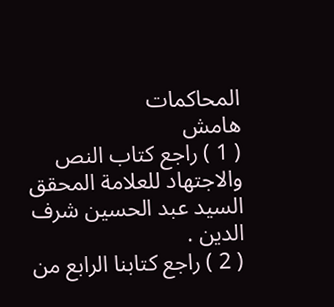المحاكمات
هامش
( 1 ) راجع كتاب النص والاجتهاد للعلامة المحقق السيد عبد الحسين شرف الدين .
( 2 ) راجع كتابنا الرابع من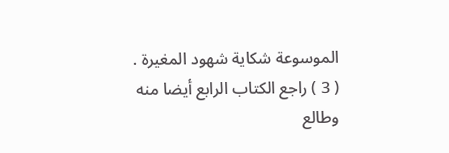الموسوعة شكاية شهود المغيرة .
( 3 ) راجع الكتاب الرابع أيضا منه وطالع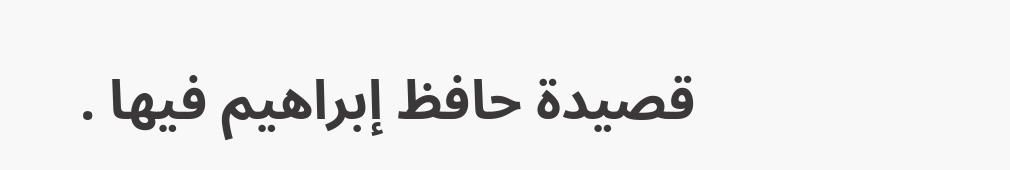قصيدة حافظ إبراهيم فيها .